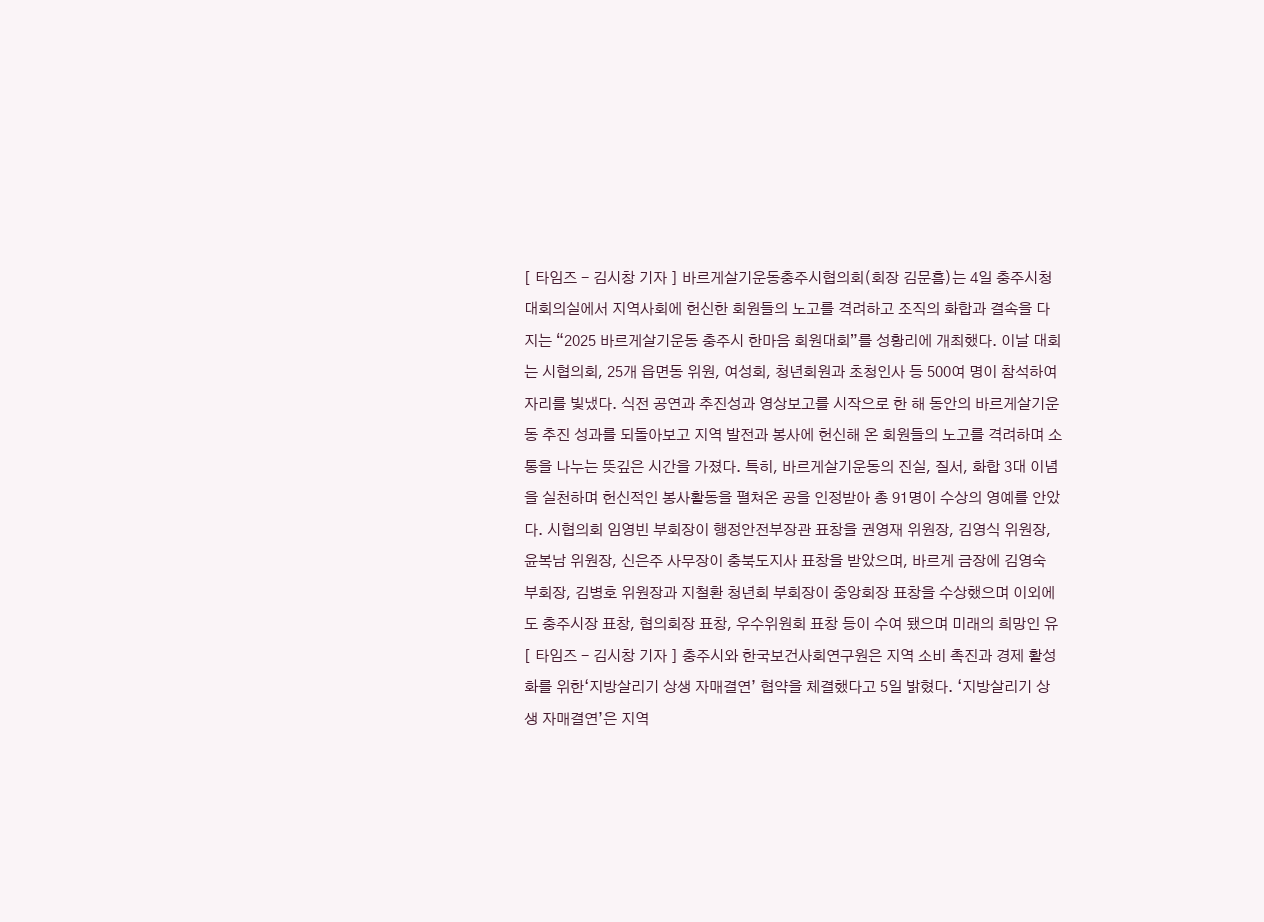[ 타임즈 - 김시창 기자 ] 바르게살기운동충주시협의회(회장 김문흠)는 4일 충주시청 대회의실에서 지역사회에 헌신한 회원들의 노고를 격려하고 조직의 화합과 결속을 다지는 “2025 바르게살기운동 충주시 한마음 회원대회”를 성황리에 개최했다. 이날 대회는 시협의회, 25개 읍면동 위원, 여성회, 청년회원과 초청인사 등 500여 명이 참석하여 자리를 빛냈다. 식전 공연과 추진성과 영상보고를 시작으로 한 해 동안의 바르게살기운동 추진 성과를 되돌아보고 지역 발전과 봉사에 헌신해 온 회원들의 노고를 격려하며 소통을 나누는 뜻깊은 시간을 가졌다. 특히, 바르게살기운동의 진실, 질서, 화합 3대 이념을 실천하며 헌신적인 봉사활동을 펼쳐온 공을 인정받아 총 91명이 수상의 영예를 안았다. 시협의회 임영빈 부회장이 행정안전부장관 표창을 권영재 위원장, 김영식 위원장, 윤복남 위원장, 신은주 사무장이 충북도지사 표창을 받았으며, 바르게 금장에 김영숙 부회장, 김병호 위원장과 지철환 청년회 부회장이 중앙회장 표창을 수상했으며 이외에도 충주시장 표창, 협의회장 표창, 우수위원회 표창 등이 수여 됐으며 미래의 희망인 유
[ 타임즈 - 김시창 기자 ] 충주시와 한국보건사회연구원은 지역 소비 촉진과 경제 활성화를 위한‘지방살리기 상생 자매결연’ 협약을 체결했다고 5일 밝혔다. ‘지방살리기 상생 자매결연’은 지역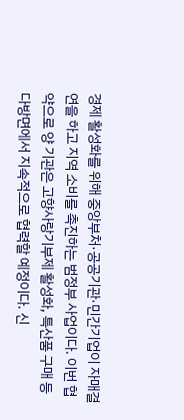경제 활성화를 위해 중앙부처·공공기관·민간기업이 자매결연을 하고 지역 소비를 촉진하는 범정부 사업이다. 이번 협약으로 양 기관은 고향사랑기부제 활성화, 특산품 구매 등 다방면에서 지속적으로 협력할 예정이다. 신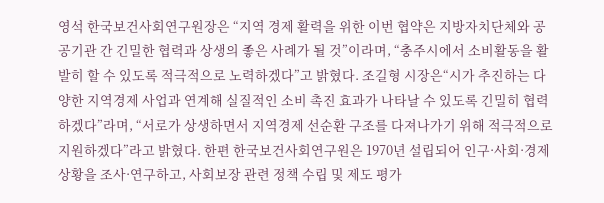영석 한국보건사회연구원장은 “지역 경제 활력을 위한 이번 협약은 지방자치단체와 공공기관 간 긴밀한 협력과 상생의 좋은 사례가 될 것”이라며, “충주시에서 소비활동을 활발히 할 수 있도록 적극적으로 노력하겠다”고 밝혔다. 조길형 시장은“시가 추진하는 다양한 지역경제 사업과 연계해 실질적인 소비 촉진 효과가 나타날 수 있도록 긴밀히 협력하겠다”라며, “서로가 상생하면서 지역경제 선순환 구조를 다져나가기 위해 적극적으로 지원하겠다”라고 밝혔다. 한편 한국보건사회연구원은 1970년 설립되어 인구·사회·경제 상황을 조사·연구하고, 사회보장 관련 정책 수립 및 제도 평가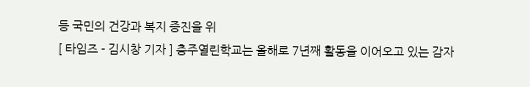등 국민의 건강과 복지 증진을 위
[ 타임즈 - 김시창 기자 ] 충주열린학교는 올해로 7년째 활동을 이어오고 있는 감자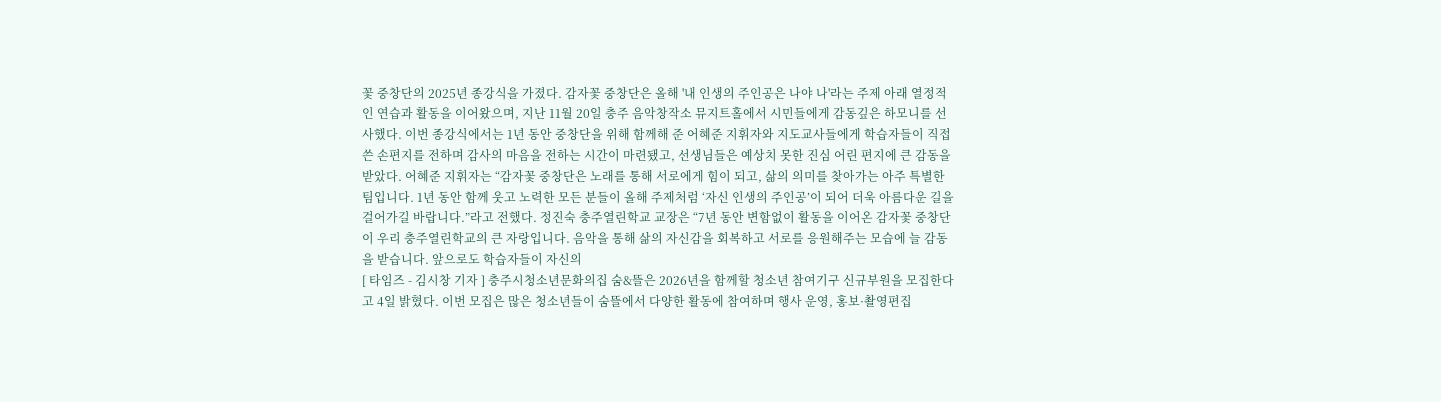꽃 중창단의 2025년 종강식을 가졌다. 감자꽃 중창단은 올해 '내 인생의 주인공은 나야 나'라는 주제 아래 열정적인 연습과 활동을 이어왔으며, 지난 11월 20일 충주 음악창작소 뮤지트홀에서 시민들에게 감동깊은 하모니를 선사했다. 이번 종강식에서는 1년 동안 중창단을 위해 함께해 준 어혜준 지휘자와 지도교사들에게 학습자들이 직접 쓴 손편지를 전하며 감사의 마음을 전하는 시간이 마련됐고, 선생님들은 예상치 못한 진심 어린 편지에 큰 감동을 받았다. 어혜준 지휘자는 “감자꽃 중창단은 노래를 통해 서로에게 힘이 되고, 삶의 의미를 찾아가는 아주 특별한 팀입니다. 1년 동안 함께 웃고 노력한 모든 분들이 올해 주제처럼 ‘자신 인생의 주인공’이 되어 더욱 아름다운 길을 걸어가길 바랍니다.”라고 전했다. 정진숙 충주열린학교 교장은 “7년 동안 변함없이 활동을 이어온 감자꽃 중창단이 우리 충주열린학교의 큰 자랑입니다. 음악을 통해 삶의 자신감을 회복하고 서로를 응원해주는 모습에 늘 감동을 받습니다. 앞으로도 학습자들이 자신의
[ 타임즈 - 김시창 기자 ] 충주시청소년문화의집 숨&뜰은 2026년을 함께할 청소년 참여기구 신규부원을 모집한다고 4일 밝혔다. 이번 모집은 많은 청소년들이 숨뜰에서 다양한 활동에 참여하며 행사 운영, 홍보·촬영편집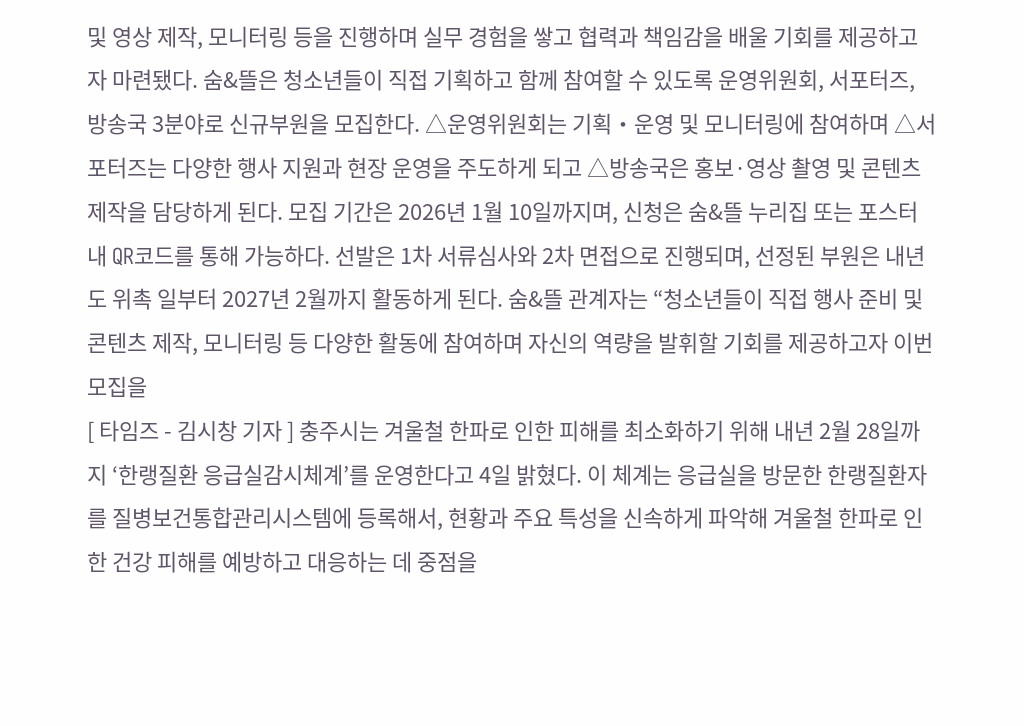및 영상 제작, 모니터링 등을 진행하며 실무 경험을 쌓고 협력과 책임감을 배울 기회를 제공하고자 마련됐다. 숨&뜰은 청소년들이 직접 기획하고 함께 참여할 수 있도록 운영위원회, 서포터즈, 방송국 3분야로 신규부원을 모집한다. △운영위원회는 기획‧운영 및 모니터링에 참여하며 △서포터즈는 다양한 행사 지원과 현장 운영을 주도하게 되고 △방송국은 홍보·영상 촬영 및 콘텐츠 제작을 담당하게 된다. 모집 기간은 2026년 1월 10일까지며, 신청은 숨&뜰 누리집 또는 포스터 내 QR코드를 통해 가능하다. 선발은 1차 서류심사와 2차 면접으로 진행되며, 선정된 부원은 내년도 위촉 일부터 2027년 2월까지 활동하게 된다. 숨&뜰 관계자는 “청소년들이 직접 행사 준비 및 콘텐츠 제작, 모니터링 등 다양한 활동에 참여하며 자신의 역량을 발휘할 기회를 제공하고자 이번 모집을
[ 타임즈 - 김시창 기자 ] 충주시는 겨울철 한파로 인한 피해를 최소화하기 위해 내년 2월 28일까지 ‘한랭질환 응급실감시체계’를 운영한다고 4일 밝혔다. 이 체계는 응급실을 방문한 한랭질환자를 질병보건통합관리시스템에 등록해서, 현황과 주요 특성을 신속하게 파악해 겨울철 한파로 인한 건강 피해를 예방하고 대응하는 데 중점을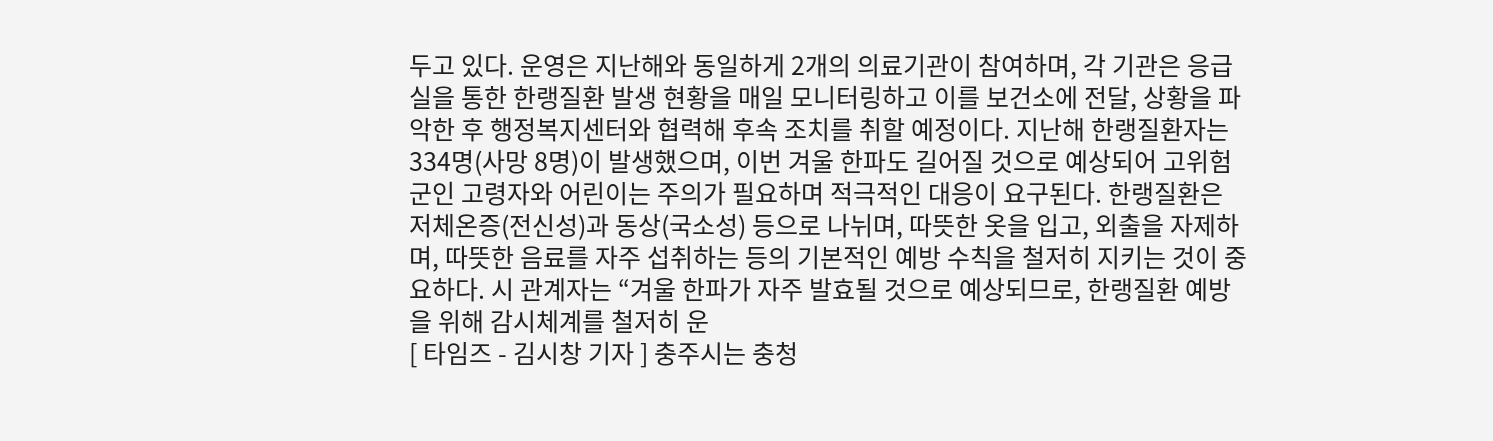두고 있다. 운영은 지난해와 동일하게 2개의 의료기관이 참여하며, 각 기관은 응급실을 통한 한랭질환 발생 현황을 매일 모니터링하고 이를 보건소에 전달, 상황을 파악한 후 행정복지센터와 협력해 후속 조치를 취할 예정이다. 지난해 한랭질환자는 334명(사망 8명)이 발생했으며, 이번 겨울 한파도 길어질 것으로 예상되어 고위험군인 고령자와 어린이는 주의가 필요하며 적극적인 대응이 요구된다. 한랭질환은 저체온증(전신성)과 동상(국소성) 등으로 나뉘며, 따뜻한 옷을 입고, 외출을 자제하며, 따뜻한 음료를 자주 섭취하는 등의 기본적인 예방 수칙을 철저히 지키는 것이 중요하다. 시 관계자는 “겨울 한파가 자주 발효될 것으로 예상되므로, 한랭질환 예방을 위해 감시체계를 철저히 운
[ 타임즈 - 김시창 기자 ] 충주시는 충청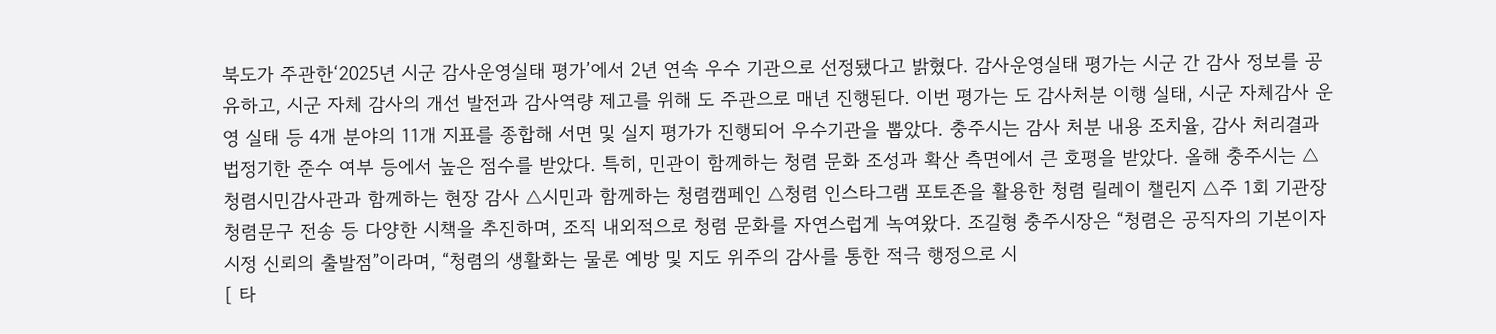북도가 주관한‘2025년 시군 감사운영실태 평가’에서 2년 연속 우수 기관으로 선정됐다고 밝혔다. 감사운영실태 평가는 시군 간 감사 정보를 공유하고, 시군 자체 감사의 개선 발전과 감사역량 제고를 위해 도 주관으로 매년 진행된다. 이번 평가는 도 감사처분 이행 실태, 시군 자체감사 운영 실태 등 4개 분야의 11개 지표를 종합해 서면 및 실지 평가가 진행되어 우수기관을 뽑았다. 충주시는 감사 처분 내용 조치율, 감사 처리결과 법정기한 준수 여부 등에서 높은 점수를 받았다. 특히, 민관이 함께하는 청렴 문화 조성과 확산 측면에서 큰 호평을 받았다. 올해 충주시는 △청렴시민감사관과 함께하는 현장 감사 △시민과 함께하는 청렴캠페인 △청렴 인스타그램 포토존을 활용한 청렴 릴레이 챌린지 △주 1회 기관장 청렴문구 전송 등 다양한 시책을 추진하며, 조직 내외적으로 청렴 문화를 자연스럽게 녹여왔다. 조길형 충주시장은 “청렴은 공직자의 기본이자 시정 신뢰의 출발점”이라며, “청렴의 생활화는 물론 예방 및 지도 위주의 감사를 통한 적극 행정으로 시
[ 타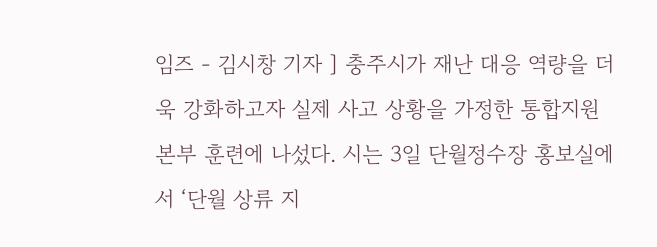임즈 - 김시창 기자 ] 충주시가 재난 대응 역량을 더욱 강화하고자 실제 사고 상황을 가정한 통합지원본부 훈련에 나섰다. 시는 3일 단월정수장 홍보실에서 ‘단월 상류 지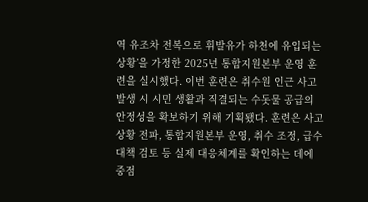역 유조차 전복으로 휘발유가 하천에 유입되는 상황’을 가정한 2025년 통합지원본부 운영 훈련을 실시했다. 이번 훈련은 취수원 인근 사고 발생 시 시민 생활과 직결되는 수돗물 공급의 안정성을 확보하기 위해 기획됐다. 훈련은 사고상황 전파, 통합지원본부 운영, 취수 조정, 급수대책 검토 등 실제 대응체계를 확인하는 데에 중점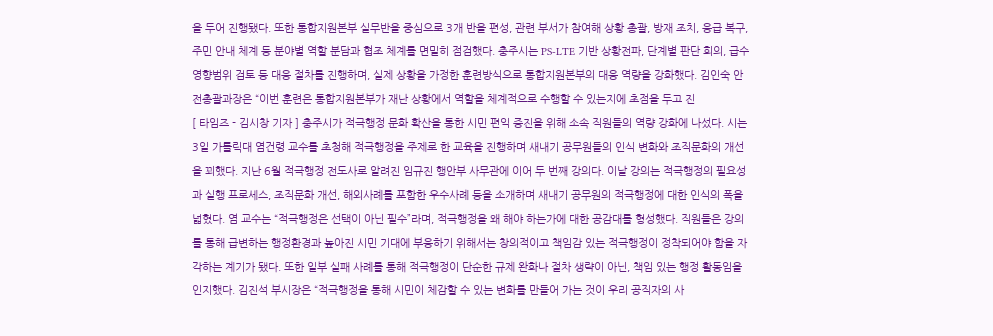을 두어 진행됐다. 또한 통합지원본부 실무반을 중심으로 3개 반을 편성, 관련 부서가 참여해 상황 총괄, 방재 조치, 응급 복구, 주민 안내 체계 등 분야별 역할 분담과 협조 체계를 면밀히 점검했다. 충주시는 PS-LTE 기반 상황전파, 단계별 판단 회의, 급수 영향범위 검토 등 대응 절차를 진행하며, 실제 상황을 가정한 훈련방식으로 통합지원본부의 대응 역량을 강화했다. 김인숙 안전총괄과장은 “이번 훈련은 통합지원본부가 재난 상황에서 역할을 체계적으로 수행할 수 있는지에 초점을 두고 진
[ 타임즈 - 김시창 기자 ] 충주시가 적극행정 문화 확산을 통한 시민 편익 증진을 위해 소속 직원들의 역량 강화에 나섰다. 시는 3일 가톨릭대 염건령 교수를 초청해 적극행정을 주제로 한 교육을 진행하며 새내기 공무원들의 인식 변화와 조직문화의 개선을 꾀했다. 지난 6월 적극행정 전도사로 알려진 임규진 행안부 사무관에 이어 두 번째 강의다. 이날 강의는 적극행정의 필요성과 실행 프로세스, 조직문화 개선, 해외사례를 포함한 우수사례 등을 소개하며 새내기 공무원의 적극행정에 대한 인식의 폭을 넓혔다. 염 교수는 “적극행정은 선택이 아닌 필수”라며, 적극행정을 왜 해야 하는가에 대한 공감대를 형성했다. 직원들은 강의를 통해 급변하는 행정환경과 높아진 시민 기대에 부응하기 위해서는 창의적이고 책임감 있는 적극행정이 정착되어야 함을 자각하는 계기가 됐다. 또한 일부 실패 사례를 통해 적극행정이 단순한 규제 완화나 절차 생략이 아닌, 책임 있는 행정 활동임을 인지했다. 김진석 부시장은 “적극행정을 통해 시민이 체감할 수 있는 변화를 만들어 가는 것이 우리 공직자의 사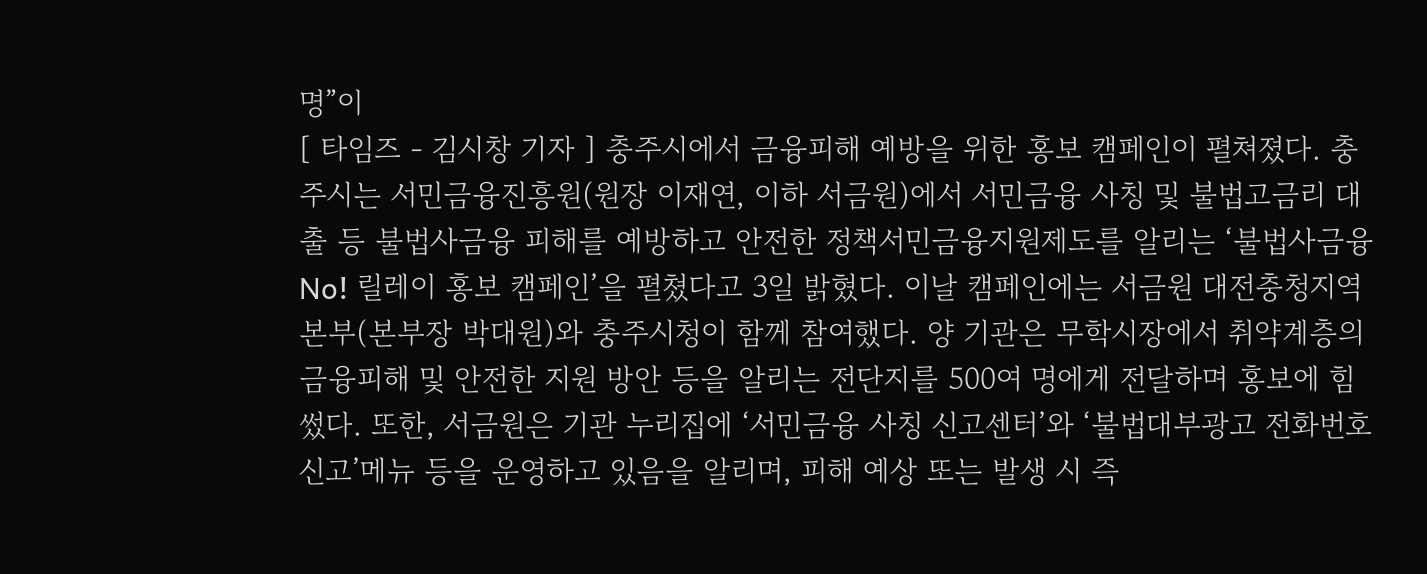명”이
[ 타임즈 - 김시창 기자 ] 충주시에서 금융피해 예방을 위한 홍보 캠페인이 펼쳐졌다. 충주시는 서민금융진흥원(원장 이재연, 이하 서금원)에서 서민금융 사칭 및 불법고금리 대출 등 불법사금융 피해를 예방하고 안전한 정책서민금융지원제도를 알리는 ‘불법사금융 No! 릴레이 홍보 캠페인’을 펼쳤다고 3일 밝혔다. 이날 캠페인에는 서금원 대전충청지역본부(본부장 박대원)와 충주시청이 함께 참여했다. 양 기관은 무학시장에서 취약계층의 금융피해 및 안전한 지원 방안 등을 알리는 전단지를 500여 명에게 전달하며 홍보에 힘썼다. 또한, 서금원은 기관 누리집에 ‘서민금융 사칭 신고센터’와 ‘불법대부광고 전화번호 신고’메뉴 등을 운영하고 있음을 알리며, 피해 예상 또는 발생 시 즉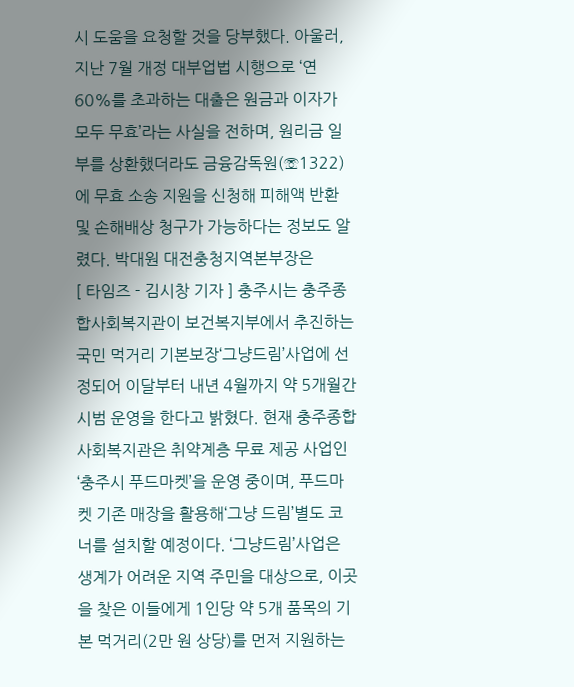시 도움을 요청할 것을 당부했다. 아울러, 지난 7월 개정 대부업법 시행으로 ‘연 60%를 초과하는 대출은 원금과 이자가 모두 무효’라는 사실을 전하며, 원리금 일부를 상환했더라도 금융감독원(☏1322)에 무효 소송 지원을 신청해 피해액 반환 및 손해배상 청구가 가능하다는 정보도 알렸다. 박대원 대전충청지역본부장은
[ 타임즈 - 김시창 기자 ] 충주시는 충주종합사회복지관이 보건복지부에서 추진하는 국민 먹거리 기본보장‘그냥드림’사업에 선정되어 이달부터 내년 4월까지 약 5개월간 시범 운영을 한다고 밝혔다. 현재 충주종합사회복지관은 취약계층 무료 제공 사업인 ‘충주시 푸드마켓’을 운영 중이며, 푸드마켓 기존 매장을 활용해‘그냥 드림’별도 코너를 설치할 예정이다. ‘그냥드림’사업은 생계가 어려운 지역 주민을 대상으로, 이곳을 찾은 이들에게 1인당 약 5개 품목의 기본 먹거리(2만 원 상당)를 먼저 지원하는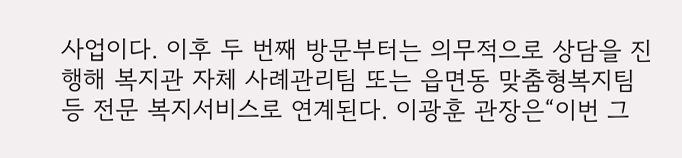사업이다. 이후 두 번째 방문부터는 의무적으로 상담을 진행해 복지관 자체 사례관리팀 또는 읍면동 맞춤형복지팀 등 전문 복지서비스로 연계된다. 이광훈 관장은“이번 그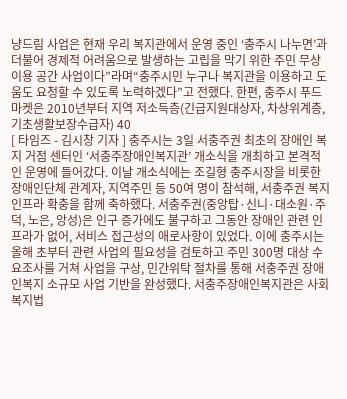냥드림 사업은 현재 우리 복지관에서 운영 중인 ‘충주시 나누면’과 더불어 경제적 어려움으로 발생하는 고립을 막기 위한 주민 무상 이용 공간 사업이다”라며“충주시민 누구나 복지관을 이용하고 도움도 요청할 수 있도록 노력하겠다”고 전했다. 한편, 충주시 푸드마켓은 2010년부터 지역 저소득층(긴급지원대상자, 차상위계층, 기초생활보장수급자) 40
[ 타임즈 - 김시창 기자 ] 충주시는 3일 서충주권 최초의 장애인 복지 거점 센터인 ‘서충주장애인복지관’ 개소식을 개최하고 본격적인 운영에 들어갔다. 이날 개소식에는 조길형 충주시장을 비롯한 장애인단체 관계자, 지역주민 등 50여 명이 참석해, 서충주권 복지 인프라 확충을 함께 축하했다. 서충주권(중앙탑·신니·대소원·주덕, 노은, 앙성)은 인구 증가에도 불구하고 그동안 장애인 관련 인프라가 없어, 서비스 접근성의 애로사항이 있었다. 이에 충주시는 올해 초부터 관련 사업의 필요성을 검토하고 주민 300명 대상 수요조사를 거쳐 사업을 구상, 민간위탁 절차를 통해 서충주권 장애인복지 소규모 사업 기반을 완성했다. 서충주장애인복지관은 사회복지법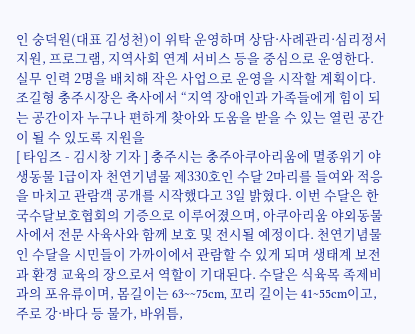인 숭덕원(대표 김성천)이 위탁 운영하며 상담·사례관리·심리정서지원, 프로그램, 지역사회 연계 서비스 등을 중심으로 운영한다. 실무 인력 2명을 배치해 작은 사업으로 운영을 시작할 계획이다. 조길형 충주시장은 축사에서 “지역 장애인과 가족들에게 힘이 되는 공간이자 누구나 편하게 찾아와 도움을 받을 수 있는 열린 공간이 될 수 있도록 지원을
[ 타임즈 - 김시창 기자 ] 충주시는 충주아쿠아리움에 멸종위기 야생동물 1급이자 천연기념물 제330호인 수달 2마리를 들여와 적응을 마치고 관람객 공개를 시작했다고 3일 밝혔다. 이번 수달은 한국수달보호협회의 기증으로 이루어졌으며, 아쿠아리움 야외동물사에서 전문 사육사와 함께 보호 및 전시될 예정이다. 천연기념물인 수달을 시민들이 가까이에서 관람할 수 있게 되며 생태계 보전과 환경 교육의 장으로서 역할이 기대된다. 수달은 식육목 족제비과의 포유류이며, 몸길이는 63~~75cm, 꼬리 길이는 41~55cm이고, 주로 강·바다 등 물가, 바위틈,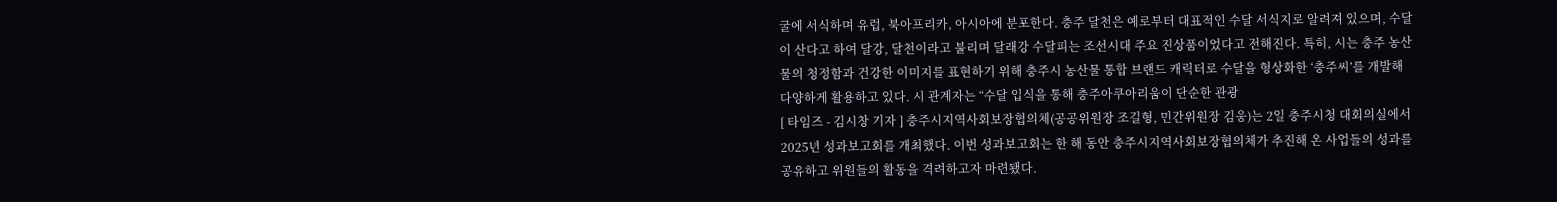굴에 서식하며 유럽, 북아프리카, 아시아에 분포한다. 충주 달천은 예로부터 대표적인 수달 서식지로 알려져 있으며, 수달이 산다고 하여 달강, 달천이라고 불리며 달래강 수달피는 조선시대 주요 진상품이었다고 전해진다. 특히, 시는 충주 농산물의 청정함과 건강한 이미지를 표현하기 위해 충주시 농산물 통합 브랜드 캐릭터로 수달을 형상화한 ‘충주씨’를 개발해 다양하게 활용하고 있다. 시 관계자는 “수달 입식을 통해 충주아쿠아리움이 단순한 관광
[ 타임즈 - 김시창 기자 ] 충주시지역사회보장협의체(공공위원장 조길형, 민간위원장 김웅)는 2일 충주시청 대회의실에서 2025년 성과보고회를 개최했다. 이번 성과보고회는 한 해 동안 충주시지역사회보장협의체가 추진해 온 사업들의 성과를 공유하고 위원들의 활동을 격려하고자 마련됐다.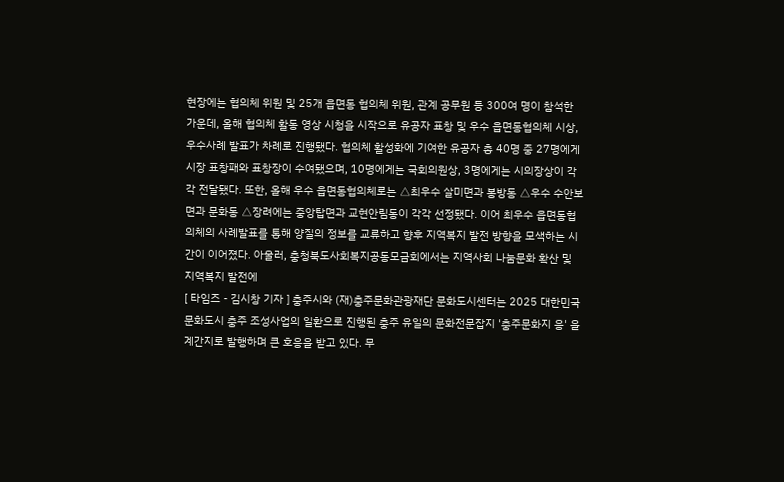현장에는 협의체 위원 및 25개 읍면동 협의체 위원, 관계 공무원 등 300여 명이 참석한 가운데, 올해 협의체 활동 영상 시청을 시작으로 유공자 표창 및 우수 읍면동협의체 시상, 우수사례 발표가 차례로 진행됐다. 협의체 활성화에 기여한 유공자 총 40명 중 27명에게 시장 표창패와 표창장이 수여됐으며, 10명에게는 국회의원상, 3명에게는 시의장상이 각각 전달됐다. 또한, 올해 우수 읍면동협의체로는 △최우수 살미면과 봉방동 △우수 수안보면과 문화동 △장려에는 중앙탑면과 교현안림동이 각각 선정됐다. 이어 최우수 읍면동협의체의 사례발표를 통해 양질의 정보를 교류하고 향후 지역복지 발전 방향을 모색하는 시간이 이어졌다. 아울러, 충청북도사회복지공동모금회에서는 지역사회 나눔문화 확산 및 지역복지 발전에
[ 타임즈 - 김시창 기자 ] 충주시와 (재)충주문화관광재단 문화도시센터는 2025 대한민국 문화도시 충주 조성사업의 일환으로 진행된 충주 유일의 문화전문잡지 '충주문화지 응' 을 계간지로 발행하며 큰 호응을 받고 있다. 무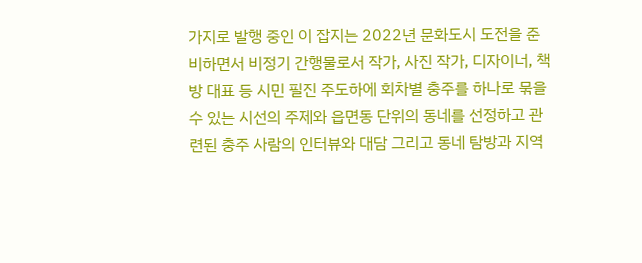가지로 발행 중인 이 잡지는 2022년 문화도시 도전을 준비하면서 비정기 간행물로서 작가, 사진 작가, 디자이너, 책방 대표 등 시민 필진 주도하에 회차별 충주를 하나로 묶을 수 있는 시선의 주제와 읍면동 단위의 동네를 선정하고 관련된 충주 사람의 인터뷰와 대담 그리고 동네 탐방과 지역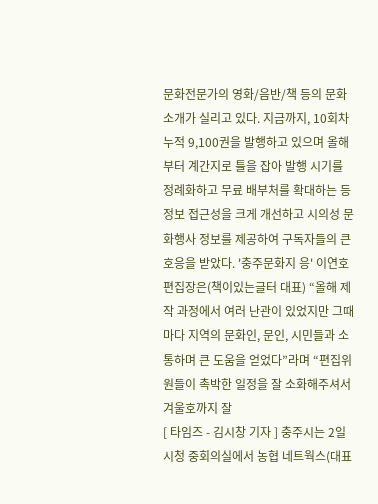문화전문가의 영화/음반/책 등의 문화 소개가 실리고 있다. 지금까지, 10회차 누적 9,100권을 발행하고 있으며 올해부터 계간지로 틀을 잡아 발행 시기를 정례화하고 무료 배부처를 확대하는 등 정보 접근성을 크게 개선하고 시의성 문화행사 정보를 제공하여 구독자들의 큰 호응을 받았다. '충주문화지 응' 이연호 편집장은(책이있는글터 대표) “올해 제작 과정에서 여러 난관이 있었지만 그때마다 지역의 문화인, 문인, 시민들과 소통하며 큰 도움을 얻었다”라며 “편집위원들이 촉박한 일정을 잘 소화해주셔서 겨울호까지 잘
[ 타임즈 - 김시창 기자 ] 충주시는 2일 시청 중회의실에서 농협 네트웍스(대표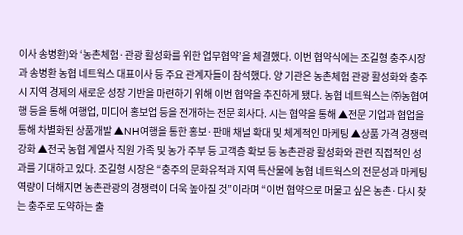이사 송병환)와 ‘농촌체험·관광 활성화를 위한 업무협약’을 체결했다. 이번 협약식에는 조길형 충주시장과 송병환 농협 네트웍스 대표이사 등 주요 관계자들이 참석했다. 양 기관은 농촌체험 관광 활성화와 충주시 지역 경제의 새로운 성장 기반을 마련하기 위해 이번 협약을 추진하게 됐다. 농협 네트웍스는 ㈜농협여행 등을 통해 여행업, 미디어 홍보업 등을 전개하는 전문 회사다. 시는 협약을 통해 ▲전문 기업과 협업을 통해 차별화된 상품개발 ▲NH여행을 통한 홍보·판매 채널 확대 및 체계적인 마케팅 ▲상품 가격 경쟁력 강화 ▲전국 농협 계열사 직원 가족 및 농가 주부 등 고객층 확보 등 농촌관광 활성화와 관련 직접적인 성과를 기대하고 있다. 조길형 시장은 “충주의 문화유적과 지역 특산물에 농협 네트웍스의 전문성과 마케팅 역량이 더해지면 농촌관광의 경쟁력이 더욱 높아질 것”이라며 “이번 협약으로 머물고 싶은 농촌·다시 찾는 충주로 도약하는 출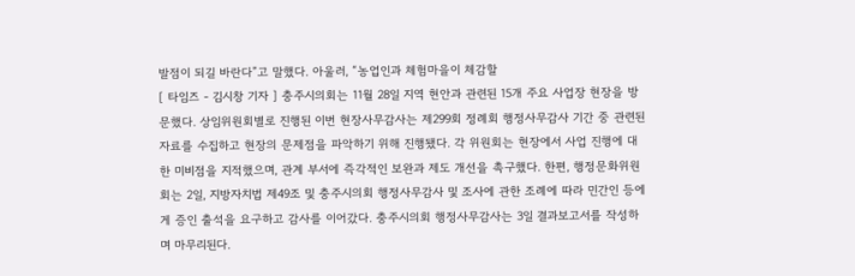발점이 되길 바란다”고 말했다. 아울러, “농업인과 체험마을이 체감할
[ 타임즈 - 김시창 기자 ] 충주시의회는 11월 28일 지역 현안과 관련된 15개 주요 사업장 현장을 방문했다. 상임위원회별로 진행된 이번 현장사무감사는 제299회 정례회 행정사무감사 기간 중 관련된 자료를 수집하고 현장의 문제점을 파악하기 위해 진행됐다. 각 위원회는 현장에서 사업 진행에 대한 미비점을 지적했으며, 관계 부서에 즉각적인 보완과 제도 개선을 촉구했다. 한편, 행정문화위원회는 2일, 지방자치법 제49조 및 충주시의회 행정사무감사 및 조사에 관한 조례에 따라 민간인 등에게 증인 출석을 요구하고 감사를 이어갔다. 충주시의회 행정사무감사는 3일 결과보고서를 작성하며 마무리된다.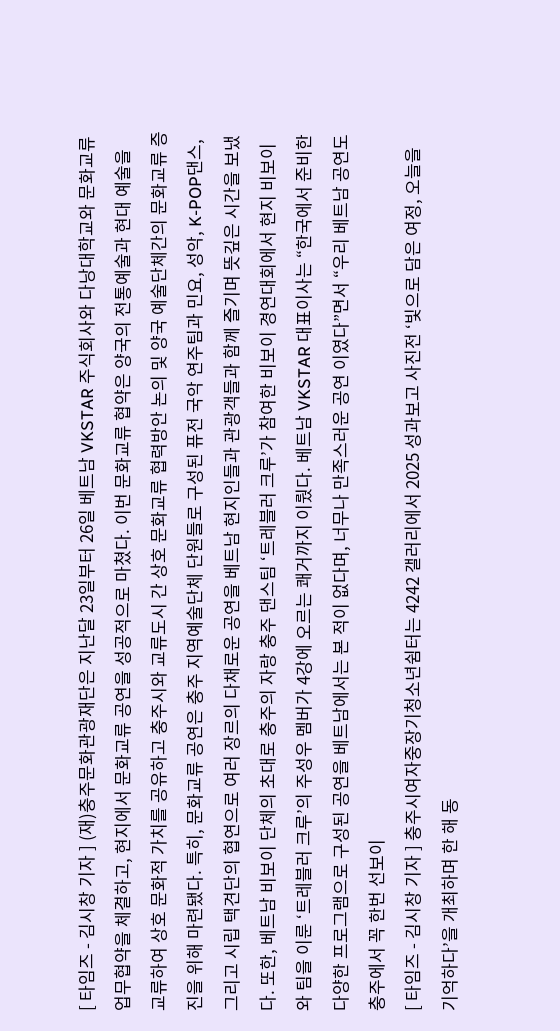[ 타임즈 - 김시창 기자 ] (재)충주문화관광재단은 지난달 23일부터 26일 베트남 VKSTAR 주식회사와 다낭대학교와 문화교류 업무협약을 체결하고, 현지에서 문화교류 공연을 성공적으로 마쳤다. 이번 문화교류 협약은 양국의 전통예술과 현대 예술을 교류하여 상호 문화적 가치를 공유하고 충주시와 교류도시 간 상호 문화교류 협력방안 논의 및 양국 예술단체간의 문화교류 증진을 위해 마련됐다. 특히, 문화교류 공연은 충주 지역예술단체 단원들로 구성된 퓨전 국악 연주팀과 민요, 성악, K-POP댄스, 그리고 시립 택견단의 협연으로 여러 장르의 다채로운 공연을 베트남 현지인들과 관광객들과 함께 즐기며 뜻깊은 시간을 보냈다. 또한, 베트남 비보이 단체의 초대로 충주의 자랑 충주 댄스팀 ‘트레블러 크루’가 참여한 비보이 경연대회에서 현지 비보이와 팀을 이룬 ‘트레블러 크루’의 주성우 멤버가 4강에 오르는 쾌거까지 이뤘다. 베트남 VKSTAR 대표이사는 “한국에서 준비한 다양한 프로그램으로 구성된 공연을 베트남에서는 본 적이 없다며, 너무나 만족스러운 공연 이였다”면서 “우리 베트남 공연도 충주에서 꼭 한번 선보이
[ 타임즈 - 김시창 기자 ] 충주시여자중장기청소년쉼터는 4242 갤러리에서 2025 성과보고 사진전 ‘빛으로 담은 여정, 오늘을 기억하다’을 개최하며 한 해 동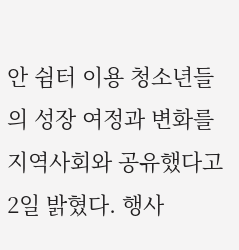안 쉼터 이용 청소년들의 성장 여정과 변화를 지역사회와 공유했다고 2일 밝혔다. 행사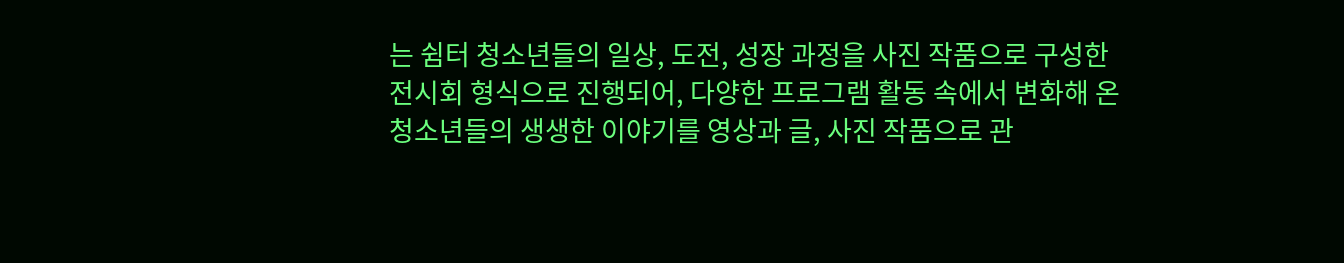는 쉼터 청소년들의 일상, 도전, 성장 과정을 사진 작품으로 구성한 전시회 형식으로 진행되어, 다양한 프로그램 활동 속에서 변화해 온 청소년들의 생생한 이야기를 영상과 글, 사진 작품으로 관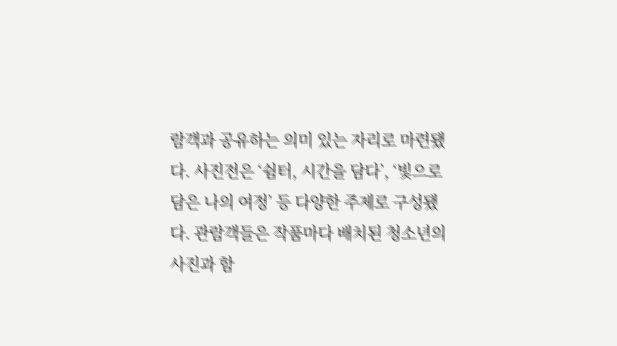람객과 공유하는 의미 있는 자리로 마련됐다. 사진전은 ‘쉼터, 시간을 담다’, ‘빛으로 담은 나의 여정’ 등 다양한 주제로 구성됐다. 관람객들은 작품마다 배치된 청소년의 사진과 함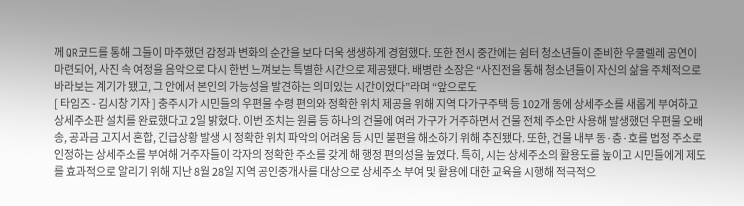께 QR코드를 통해 그들이 마주했던 감정과 변화의 순간을 보다 더욱 생생하게 경험했다. 또한 전시 중간에는 쉼터 청소년들이 준비한 우쿨렐레 공연이 마련되어, 사진 속 여정을 음악으로 다시 한번 느껴보는 특별한 시간으로 제공됐다. 배병란 소장은 “사진전을 통해 청소년들이 자신의 삶을 주체적으로 바라보는 계기가 됐고, 그 안에서 본인의 가능성을 발견하는 의미있는 시간이었다”라며 “앞으로도
[ 타임즈 - 김시창 기자 ] 충주시가 시민들의 우편물 수령 편의와 정확한 위치 제공을 위해 지역 다가구주택 등 102개 동에 상세주소를 새롭게 부여하고 상세주소판 설치를 완료했다고 2일 밝혔다. 이번 조치는 원룸 등 하나의 건물에 여러 가구가 거주하면서 건물 전체 주소만 사용해 발생했던 우편물 오배송, 공과금 고지서 혼합, 긴급상황 발생 시 정확한 위치 파악의 어려움 등 시민 불편을 해소하기 위해 추진됐다. 또한, 건물 내부 동·층·호를 법정 주소로 인정하는 상세주소를 부여해 거주자들이 각자의 정확한 주소를 갖게 해 행정 편의성을 높였다. 특히, 시는 상세주소의 활용도를 높이고 시민들에게 제도를 효과적으로 알리기 위해 지난 8월 28일 지역 공인중개사를 대상으로 상세주소 부여 및 활용에 대한 교육을 시행해 적극적으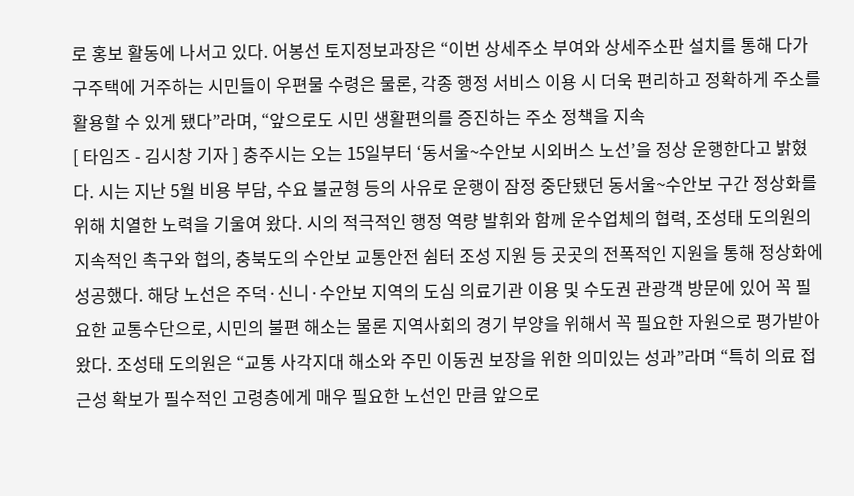로 홍보 활동에 나서고 있다. 어봉선 토지정보과장은 “이번 상세주소 부여와 상세주소판 설치를 통해 다가구주택에 거주하는 시민들이 우편물 수령은 물론, 각종 행정 서비스 이용 시 더욱 편리하고 정확하게 주소를 활용할 수 있게 됐다”라며, “앞으로도 시민 생활편의를 증진하는 주소 정책을 지속
[ 타임즈 - 김시창 기자 ] 충주시는 오는 15일부터 ‘동서울~수안보 시외버스 노선’을 정상 운행한다고 밝혔다. 시는 지난 5월 비용 부담, 수요 불균형 등의 사유로 운행이 잠정 중단됐던 동서울~수안보 구간 정상화를 위해 치열한 노력을 기울여 왔다. 시의 적극적인 행정 역량 발휘와 함께 운수업체의 협력, 조성태 도의원의 지속적인 촉구와 협의, 충북도의 수안보 교통안전 쉼터 조성 지원 등 곳곳의 전폭적인 지원을 통해 정상화에 성공했다. 해당 노선은 주덕·신니·수안보 지역의 도심 의료기관 이용 및 수도권 관광객 방문에 있어 꼭 필요한 교통수단으로, 시민의 불편 해소는 물론 지역사회의 경기 부양을 위해서 꼭 필요한 자원으로 평가받아 왔다. 조성태 도의원은 “교통 사각지대 해소와 주민 이동권 보장을 위한 의미있는 성과”라며 “특히 의료 접근성 확보가 필수적인 고령층에게 매우 필요한 노선인 만큼 앞으로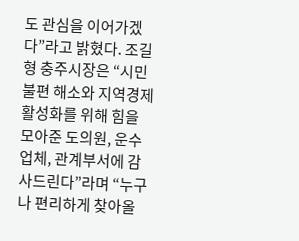도 관심을 이어가겠다”라고 밝혔다. 조길형 충주시장은 “시민 불편 해소와 지역경제 활성화를 위해 힘을 모아준 도의원, 운수업체, 관계부서에 감사드린다”라며 “누구나 편리하게 찾아올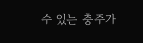수 있는 충주가